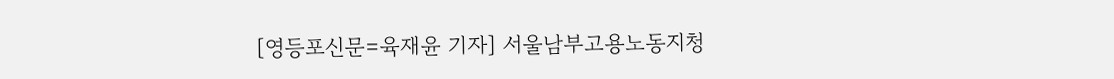[영등포신문=육재윤 기자] 서울남부고용노동지청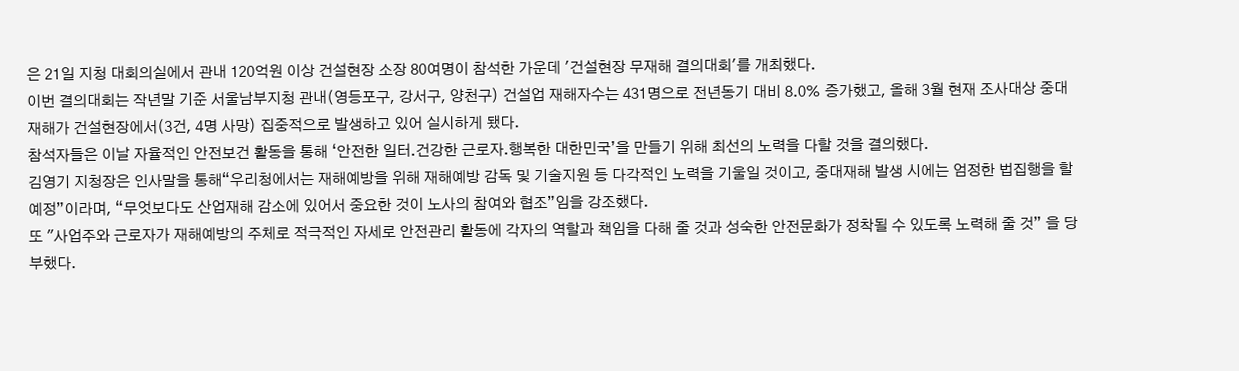은 21일 지청 대회의실에서 관내 120억원 이상 건설현장 소장 80여명이 참석한 가운데 '건설현장 무재해 결의대회'를 개최했다.
이번 결의대회는 작년말 기준 서울남부지청 관내(영등포구, 강서구, 양천구) 건설업 재해자수는 431명으로 전년동기 대비 8.0% 증가했고, 올해 3월 현재 조사대상 중대재해가 건설현장에서(3건, 4명 사망) 집중적으로 발생하고 있어 실시하게 됐다.
참석자들은 이날 자율적인 안전보건 활동을 통해 ‘안전한 일터․건강한 근로자․행복한 대한민국’을 만들기 위해 최선의 노력을 다할 것을 결의했다.
김영기 지청장은 인사말을 통해“우리청에서는 재해예방을 위해 재해예방 감독 및 기술지원 등 다각적인 노력을 기울일 것이고, 중대재해 발생 시에는 엄정한 법집행을 할 예정”이라며, “무엇보다도 산업재해 감소에 있어서 중요한 것이 노사의 참여와 협조”임을 강조했다.
또 "사업주와 근로자가 재해예방의 주체로 적극적인 자세로 안전관리 활동에 각자의 역할과 책임을 다해 줄 것과 성숙한 안전문화가 정착될 수 있도록 노력해 줄 것” 을 당부했다.